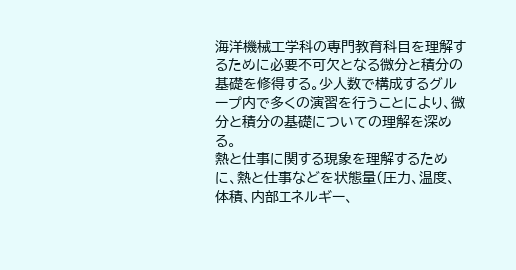海洋機械工学科の専門教育科目を理解するために必要不可欠となる微分と積分の基礎を修得する。少人数で構成するグループ内で多くの演習を行うことにより、微分と積分の基礎についての理解を深める。
熱と仕事に関する現象を理解するために、熱と仕事などを状態量(圧力、温度、体積、内部エネルギー、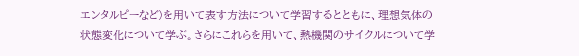エンタルピーなど)を用いて表す方法について学習するとともに、理想気体の状態変化について学ぶ。さらにこれらを用いて、熱機関のサイクルについて学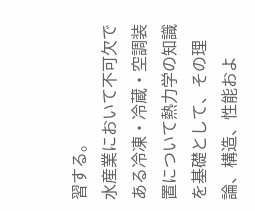習する。
水産業において不可欠である冷凍・冷蔵・空調装置について熱力学の知識を基礎として、その理論、構造、性能およ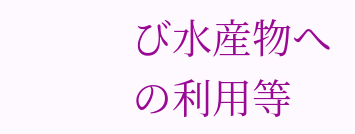び水産物への利用等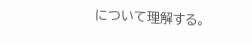について理解する。